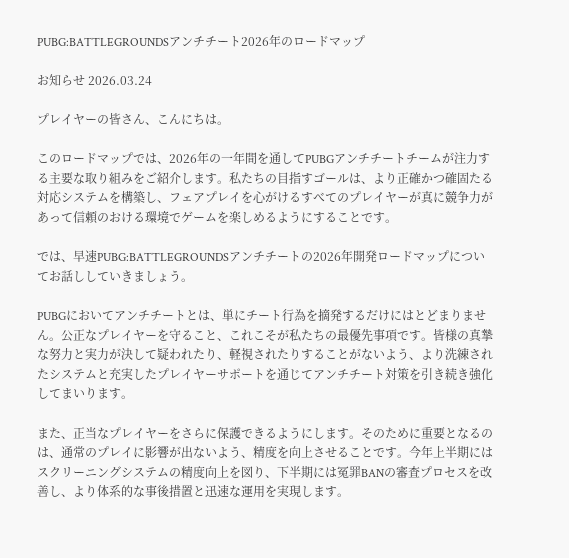PUBG:BATTLEGROUNDSアンチチート2026年のロードマップ

お知らせ 2026.03.24

プレイヤーの皆さん、こんにちは。

このロードマップでは、2026年の一年間を通してPUBGアンチチートチームが注力する主要な取り組みをご紹介します。私たちの目指すゴールは、より正確かつ確固たる対応システムを構築し、フェアプレイを心がけるすべてのプレイヤーが真に競争力があって信頼のおける環境でゲームを楽しめるようにすることです。

では、早速PUBG:BATTLEGROUNDSアンチチートの2026年開発ロードマップについてお話ししていきましょう。

PUBGにおいてアンチチートとは、単にチート行為を摘発するだけにはとどまりません。公正なプレイヤーを守ること、これこそが私たちの最優先事項です。皆様の真摯な努力と実力が決して疑われたり、軽視されたりすることがないよう、より洗練されたシステムと充実したプレイヤーサポートを通じてアンチチート対策を引き続き強化してまいります。

また、正当なプレイヤーをさらに保護できるようにします。そのために重要となるのは、通常のプレイに影響が出ないよう、精度を向上させることです。今年上半期にはスクリーニングシステムの精度向上を図り、下半期には冤罪BANの審査プロセスを改善し、より体系的な事後措置と迅速な運用を実現します。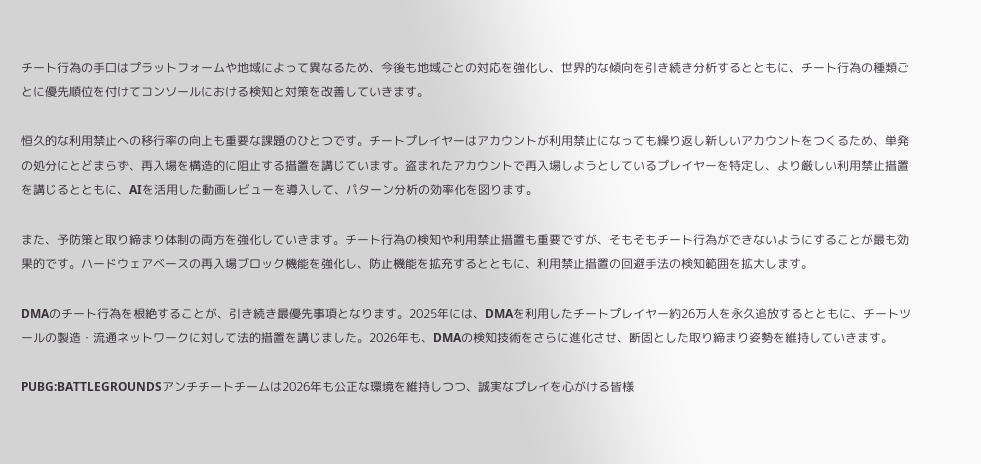チート行為の手口はプラットフォームや地域によって異なるため、今後も地域ごとの対応を強化し、世界的な傾向を引き続き分析するとともに、チート行為の種類ごとに優先順位を付けてコンソールにおける検知と対策を改善していきます。

恒久的な利用禁止への移行率の向上も重要な課題のひとつです。チートプレイヤーはアカウントが利用禁止になっても繰り返し新しいアカウントをつくるため、単発の処分にとどまらず、再入場を構造的に阻止する措置を講じています。盗まれたアカウントで再入場しようとしているプレイヤーを特定し、より厳しい利用禁止措置を講じるとともに、AIを活用した動画レビューを導入して、パターン分析の効率化を図ります。

また、予防策と取り締まり体制の両方を強化していきます。チート行為の検知や利用禁止措置も重要ですが、そもそもチート行為ができないようにすることが最も効果的です。ハードウェアベースの再入場ブロック機能を強化し、防止機能を拡充するとともに、利用禁止措置の回避手法の検知範囲を拡大します。

DMAのチート行為を根絶することが、引き続き最優先事項となります。2025年には、DMAを利用したチートプレイヤー約26万人を永久追放するとともに、チートツールの製造・流通ネットワークに対して法的措置を講じました。2026年も、DMAの検知技術をさらに進化させ、断固とした取り締まり姿勢を維持していきます。

PUBG:BATTLEGROUNDSアンチチートチームは2026年も公正な環境を維持しつつ、誠実なプレイを心がける皆様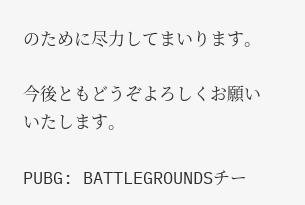のために尽力してまいります。

今後ともどうぞよろしくお願いいたします。

PUBG: BATTLEGROUNDSチー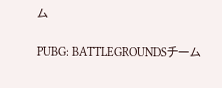ム

PUBG: BATTLEGROUNDSチーム